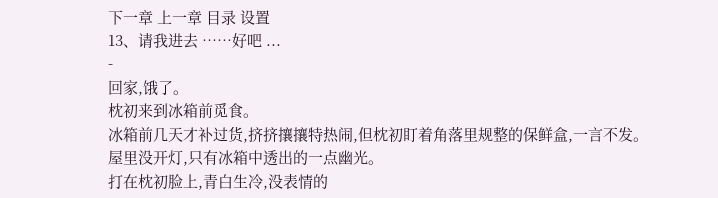下一章 上一章 目录 设置
13、请我进去 ……好吧 ...
-
回家,饿了。
枕初来到冰箱前觅食。
冰箱前几天才补过货,挤挤攘攘特热闹,但枕初盯着角落里规整的保鲜盒,一言不发。
屋里没开灯,只有冰箱中透出的一点幽光。
打在枕初脸上,青白生冷,没表情的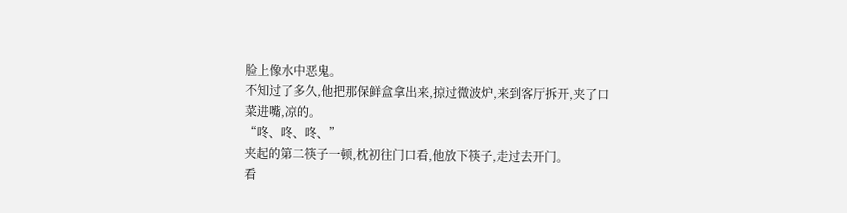脸上像水中恶鬼。
不知过了多久,他把那保鲜盒拿出来,掠过微波炉,来到客厅拆开,夹了口菜进嘴,凉的。
“咚、咚、咚、”
夹起的第二筷子一顿,枕初往门口看,他放下筷子,走过去开门。
看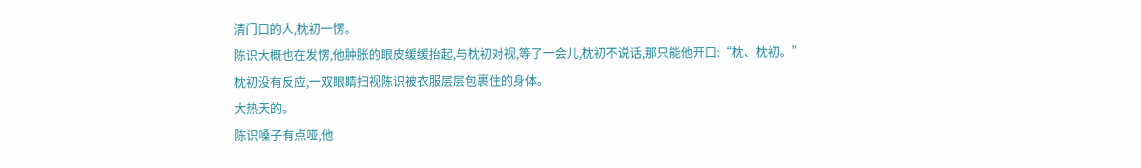清门口的人,枕初一愣。
陈识大概也在发愣,他肿胀的眼皮缓缓抬起,与枕初对视,等了一会儿,枕初不说话,那只能他开口:“枕、枕初。”
枕初没有反应,一双眼睛扫视陈识被衣服层层包裹住的身体。
大热天的。
陈识嗓子有点哑,他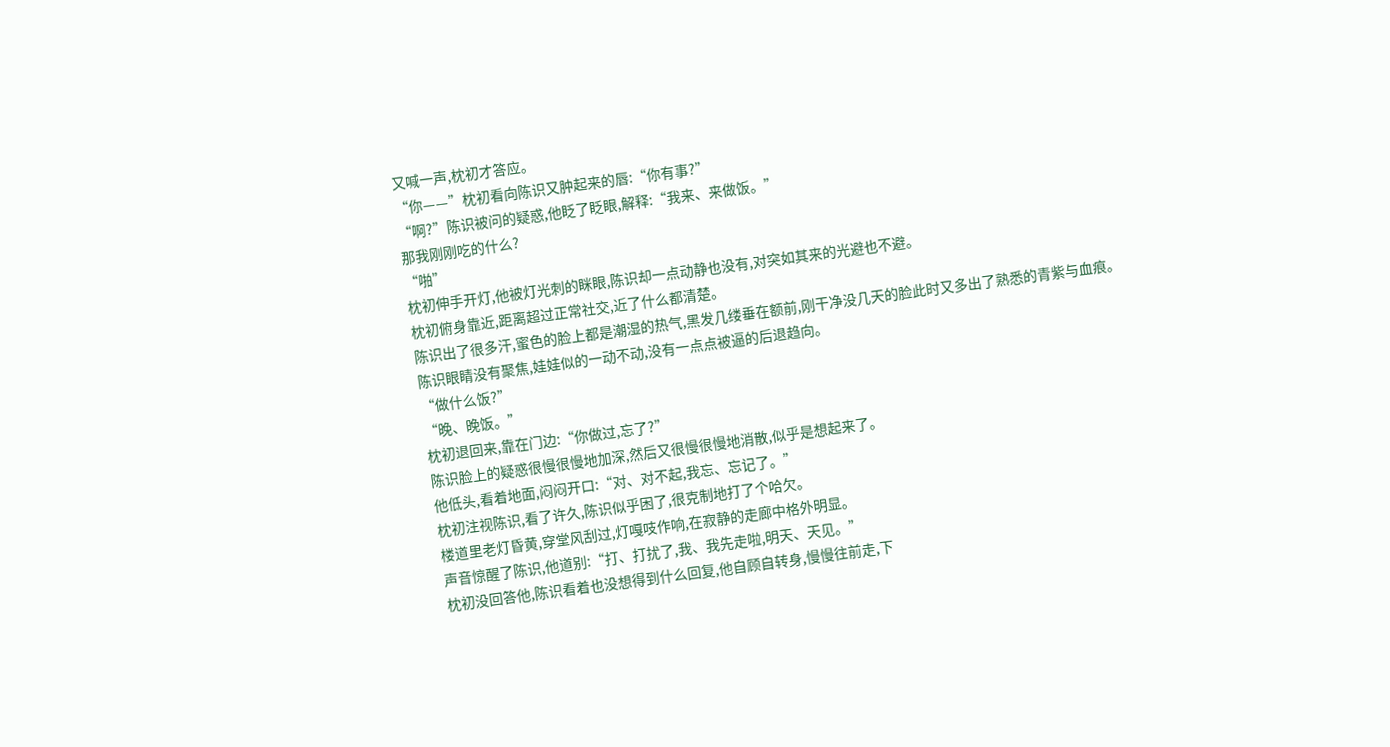又喊一声,枕初才答应。
“你——”枕初看向陈识又肿起来的唇:“你有事?”
“啊?”陈识被问的疑惑,他眨了眨眼,解释:“我来、来做饭。”
那我刚刚吃的什么?
“啪”
枕初伸手开灯,他被灯光刺的眯眼,陈识却一点动静也没有,对突如其来的光避也不避。
枕初俯身靠近,距离超过正常社交,近了什么都清楚。
陈识出了很多汗,蜜色的脸上都是潮湿的热气,黑发几缕垂在额前,刚干净没几天的脸此时又多出了熟悉的青紫与血痕。
陈识眼睛没有聚焦,娃娃似的一动不动,没有一点点被逼的后退趋向。
“做什么饭?”
“晚、晚饭。”
枕初退回来,靠在门边:“你做过,忘了?”
陈识脸上的疑惑很慢很慢地加深,然后又很慢很慢地消散,似乎是想起来了。
他低头,看着地面,闷闷开口:“对、对不起,我忘、忘记了。”
枕初注视陈识,看了许久,陈识似乎困了,很克制地打了个哈欠。
楼道里老灯昏黄,穿堂风刮过,灯嘎吱作响,在寂静的走廊中格外明显。
声音惊醒了陈识,他道别:“打、打扰了,我、我先走啦,明天、天见。”
枕初没回答他,陈识看着也没想得到什么回复,他自顾自转身,慢慢往前走,下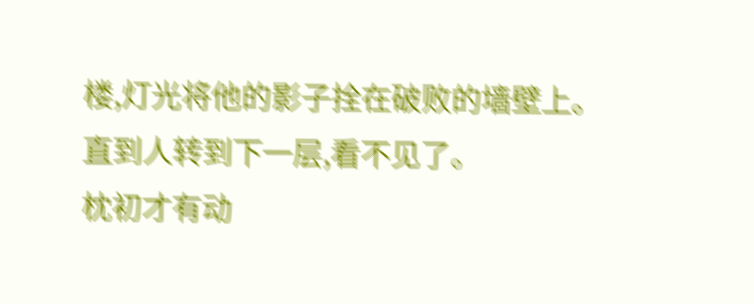楼,灯光将他的影子拴在破败的墙壁上。
直到人转到下一层,看不见了。
枕初才有动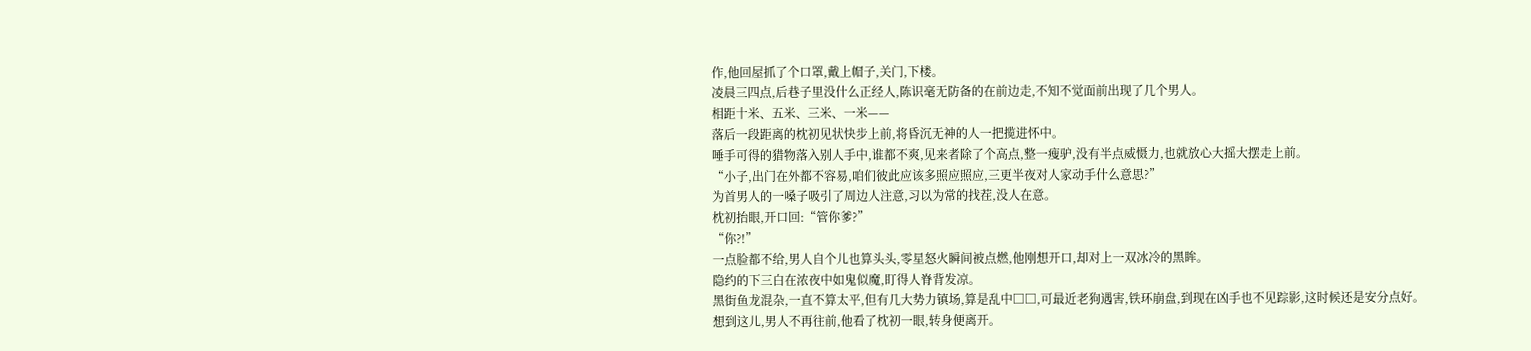作,他回屋抓了个口罩,戴上帽子,关门,下楼。
凌晨三四点,后巷子里没什么正经人,陈识毫无防备的在前边走,不知不觉面前出现了几个男人。
相距十米、五米、三米、一米——
落后一段距离的枕初见状快步上前,将昏沉无神的人一把揽进怀中。
唾手可得的猎物落入别人手中,谁都不爽,见来者除了个高点,整一瘦驴,没有半点威慑力,也就放心大摇大摆走上前。
“小子,出门在外都不容易,咱们彼此应该多照应照应,三更半夜对人家动手什么意思?”
为首男人的一嗓子吸引了周边人注意,习以为常的找茬,没人在意。
枕初抬眼,开口回:“管你爹?”
“你?!”
一点脸都不给,男人自个儿也算头头,零星怒火瞬间被点燃,他刚想开口,却对上一双冰冷的黑眸。
隐约的下三白在浓夜中如鬼似魔,盯得人脊背发凉。
黑街鱼龙混杂,一直不算太平,但有几大势力镇场,算是乱中□□,可最近老狗遇害,铁环崩盘,到现在凶手也不见踪影,这时候还是安分点好。
想到这儿,男人不再往前,他看了枕初一眼,转身便离开。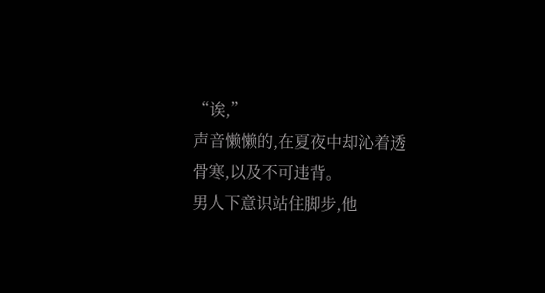“诶,”
声音懒懒的,在夏夜中却沁着透骨寒,以及不可违背。
男人下意识站住脚步,他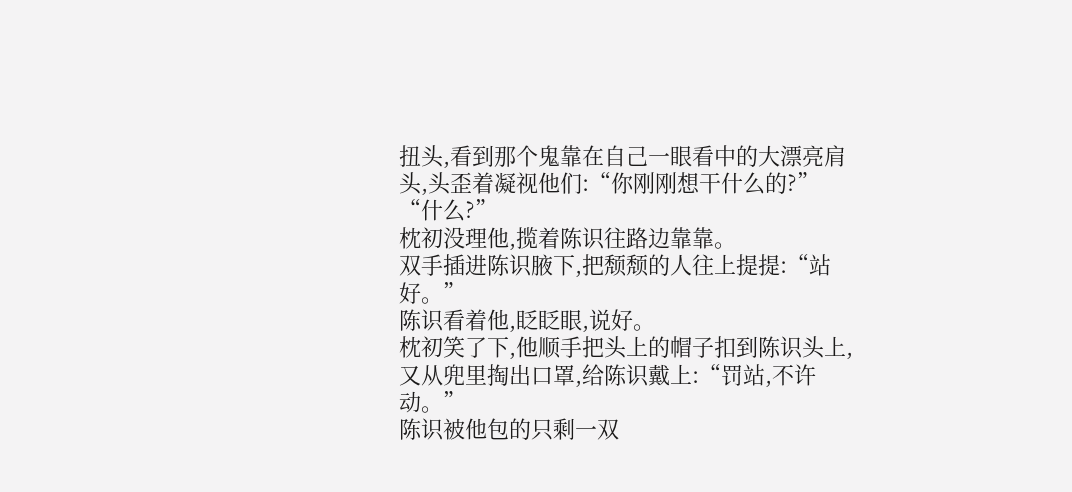扭头,看到那个鬼靠在自己一眼看中的大漂亮肩头,头歪着凝视他们:“你刚刚想干什么的?”
“什么?”
枕初没理他,揽着陈识往路边靠靠。
双手插进陈识腋下,把颓颓的人往上提提:“站好。”
陈识看着他,眨眨眼,说好。
枕初笑了下,他顺手把头上的帽子扣到陈识头上,又从兜里掏出口罩,给陈识戴上:“罚站,不许动。”
陈识被他包的只剩一双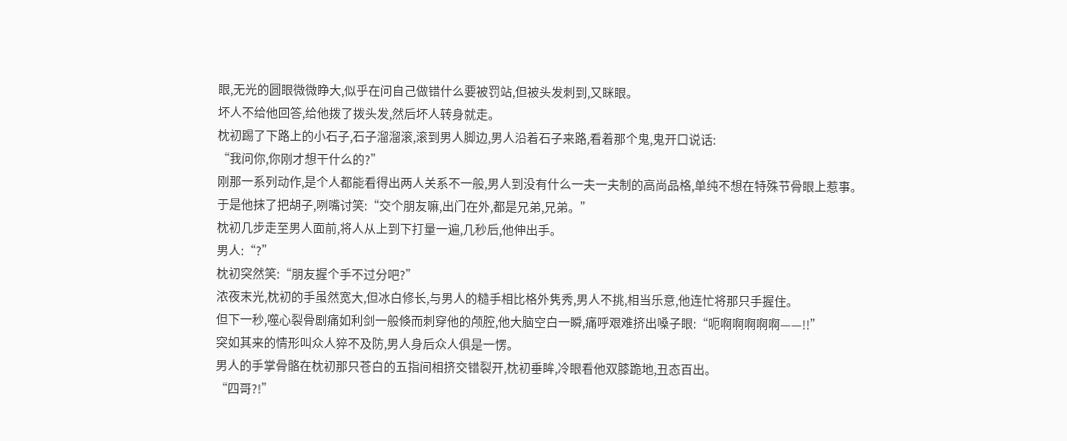眼,无光的圆眼微微睁大,似乎在问自己做错什么要被罚站,但被头发刺到,又眯眼。
坏人不给他回答,给他拨了拨头发,然后坏人转身就走。
枕初踢了下路上的小石子,石子溜溜滚,滚到男人脚边,男人沿着石子来路,看着那个鬼,鬼开口说话:
“我问你,你刚才想干什么的?”
刚那一系列动作,是个人都能看得出两人关系不一般,男人到没有什么一夫一夫制的高尚品格,单纯不想在特殊节骨眼上惹事。
于是他抹了把胡子,咧嘴讨笑:“交个朋友嘛,出门在外,都是兄弟,兄弟。”
枕初几步走至男人面前,将人从上到下打量一遍,几秒后,他伸出手。
男人:“?”
枕初突然笑:“朋友握个手不过分吧?”
浓夜末光,枕初的手虽然宽大,但冰白修长,与男人的糙手相比格外隽秀,男人不挑,相当乐意,他连忙将那只手握住。
但下一秒,噬心裂骨剧痛如利剑一般倏而刺穿他的颅腔,他大脑空白一瞬,痛呼艰难挤出嗓子眼:“呃啊啊啊啊啊——!!”
突如其来的情形叫众人猝不及防,男人身后众人俱是一愣。
男人的手掌骨骼在枕初那只苍白的五指间相挤交错裂开,枕初垂眸,冷眼看他双膝跪地,丑态百出。
“四哥?!”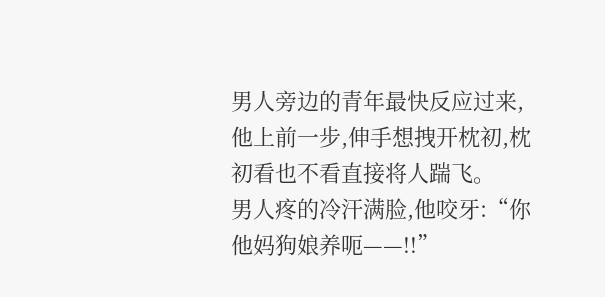男人旁边的青年最快反应过来,他上前一步,伸手想拽开枕初,枕初看也不看直接将人踹飞。
男人疼的冷汗满脸,他咬牙:“你他妈狗娘养呃——!!”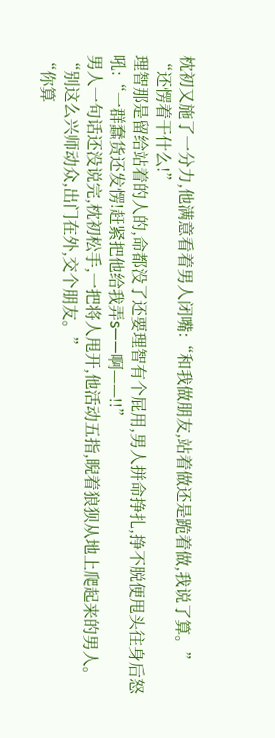枕初又施了一分力,他满意看着男人闭嘴:“和我做朋友,站着做还是跪着做,我说了算。”
“还愣着干什么!”
理智那是留给站着的人的,命都没了还要理智有个屁用,男人拼命挣扎,挣不脱便甩头往身后怒吼:“一群蠢货还发愣!赶紧把他给我弄s——啊——!!”
男人一句话还没说完,枕初松手,一把将人甩开,他活动五指,睨着狼狈从地上爬起来的男人。
“别这么兴师动众,出门在外,交个朋友。”
“你算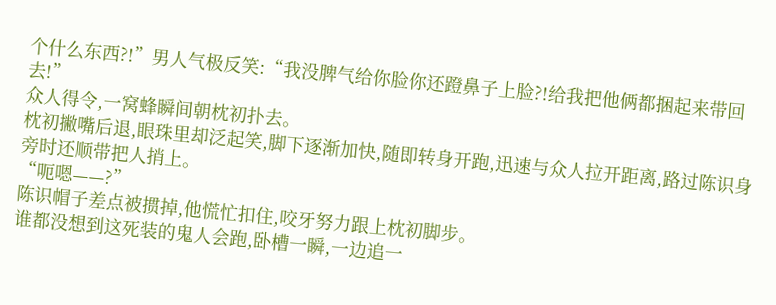个什么东西?!”男人气极反笑:“我没脾气给你脸你还蹬鼻子上脸?!给我把他俩都捆起来带回去!”
众人得令,一窝蜂瞬间朝枕初扑去。
枕初撇嘴后退,眼珠里却泛起笑,脚下逐渐加快,随即转身开跑,迅速与众人拉开距离,路过陈识身旁时还顺带把人捎上。
“呃嗯——?”
陈识帽子差点被掼掉,他慌忙扣住,咬牙努力跟上枕初脚步。
谁都没想到这死装的鬼人会跑,卧槽一瞬,一边追一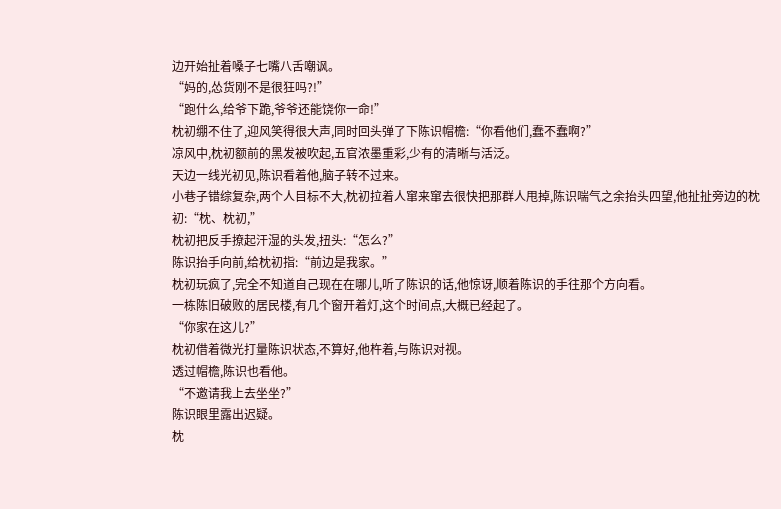边开始扯着嗓子七嘴八舌嘲讽。
“妈的,怂货刚不是很狂吗?!”
“跑什么,给爷下跪,爷爷还能饶你一命!”
枕初绷不住了,迎风笑得很大声,同时回头弹了下陈识帽檐:“你看他们,蠢不蠢啊?”
凉风中,枕初额前的黑发被吹起,五官浓墨重彩,少有的清晰与活泛。
天边一线光初见,陈识看着他,脑子转不过来。
小巷子错综复杂,两个人目标不大,枕初拉着人窜来窜去很快把那群人甩掉,陈识喘气之余抬头四望,他扯扯旁边的枕初:“枕、枕初,”
枕初把反手撩起汗湿的头发,扭头:“怎么?”
陈识抬手向前,给枕初指:“前边是我家。”
枕初玩疯了,完全不知道自己现在在哪儿,听了陈识的话,他惊讶,顺着陈识的手往那个方向看。
一栋陈旧破败的居民楼,有几个窗开着灯,这个时间点,大概已经起了。
“你家在这儿?”
枕初借着微光打量陈识状态,不算好,他杵着,与陈识对视。
透过帽檐,陈识也看他。
“不邀请我上去坐坐?”
陈识眼里露出迟疑。
枕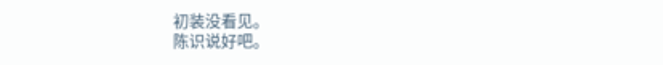初装没看见。
陈识说好吧。